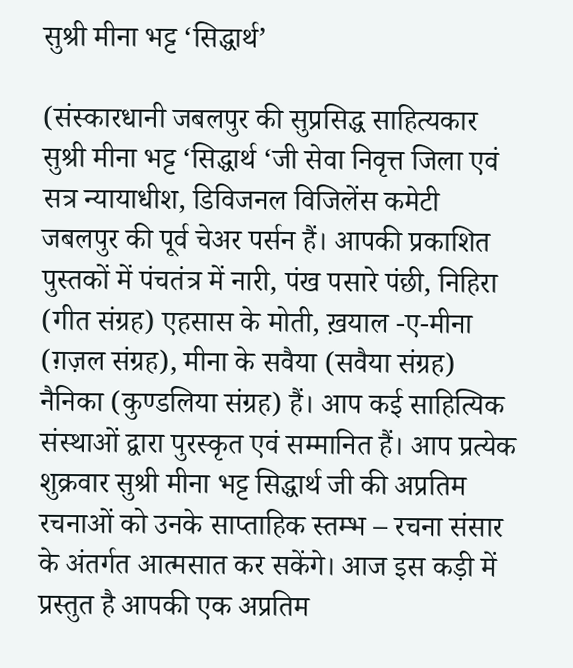सुश्री मीना भट्ट ‘सिद्धार्थ’

(संस्कारधानी जबलपुर की सुप्रसिद्ध साहित्यकार सुश्री मीना भट्ट ‘सिद्धार्थ ‘जी सेवा निवृत्त जिला एवं सत्र न्यायाधीश, डिविजनल विजिलेंस कमेटी जबलपुर की पूर्व चेअर पर्सन हैं। आपकी प्रकाशित पुस्तकों में पंचतंत्र में नारी, पंख पसारे पंछी, निहिरा (गीत संग्रह) एहसास के मोती, ख़याल -ए-मीना (ग़ज़ल संग्रह), मीना के सवैया (सवैया संग्रह) नैनिका (कुण्डलिया संग्रह) हैं। आप कई साहित्यिक संस्थाओं द्वारा पुरस्कृत एवं सम्मानित हैं। आप प्रत्येक शुक्रवार सुश्री मीना भट्ट सिद्धार्थ जी की अप्रतिम रचनाओं को उनके साप्ताहिक स्तम्भ – रचना संसार के अंतर्गत आत्मसात कर सकेंगे। आज इस कड़ी में प्रस्तुत है आपकी एक अप्रतिम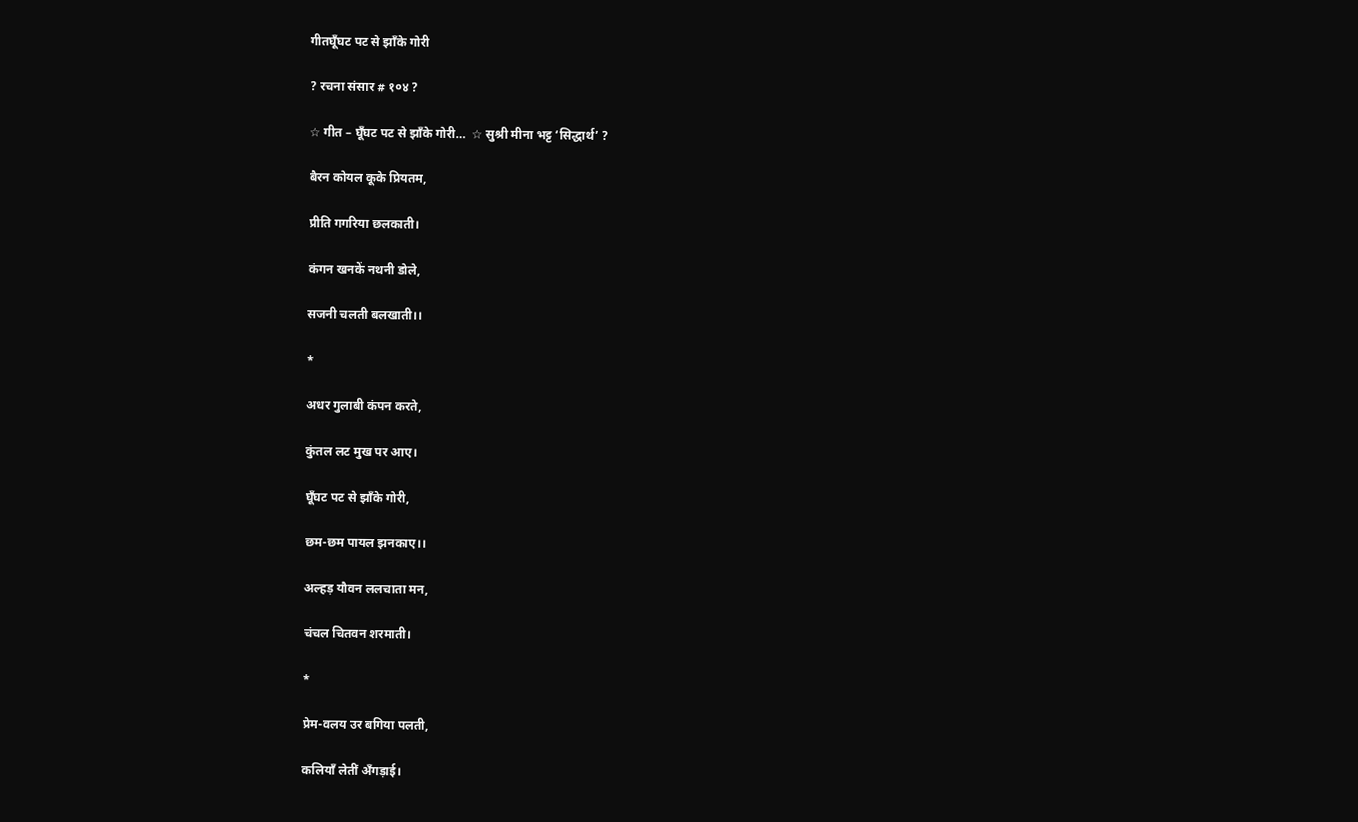गीतघूँघट पट से झाँके गोरी

? रचना संसार # १०४ ?

☆ गीत – घूँघट पट से झाँके गोरी…  ☆ सुश्री मीना भट्ट ‘सिद्धार्थ’ ?

बैरन कोयल कूके प्रियतम,

प्रीति गगरिया छलकाती।

कंगन खनकें नथनी डोले,

सजनी चलती बलखाती।।

*

अधर गुलाबी कंपन करते,

कुंतल लट मुख पर आए।

घूँघट पट से झाँके गोरी,

छम-छम पायल झनकाए।।

अल्हड़ यौवन ललचाता मन,

चंचल चितवन शरमाती।

*

प्रेम-वलय उर बगिया पलती,

कलियाँ लेतीं अँगड़ाई।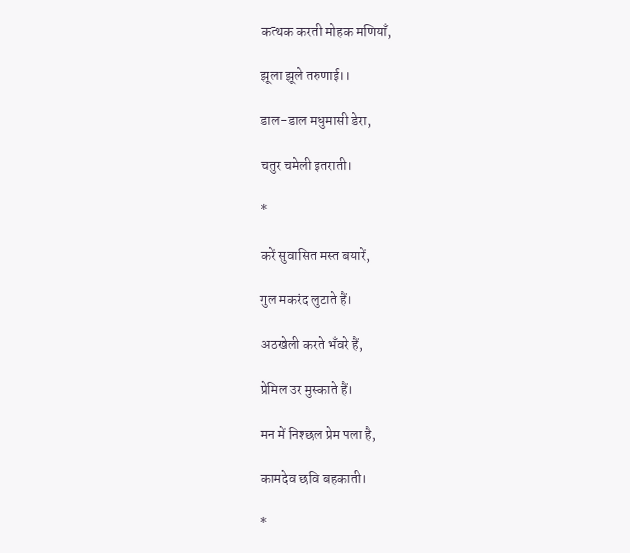कत्थक करती मोहक मणियाँ,

झूला झूले तरुणाई।।

डाल-डाल मधुमासी डेरा,

चतुर चमेली इतराती।

*

करें सुवासित मस्त बयारें,

गुल मकरंद लुटाते हैं।

अठखेली करते भँवरे हैं,

प्रेमिल उर मुस्काते हैं।

मन में निश्छल प्रेम पला है,

कामदेव छवि बहकाती।

*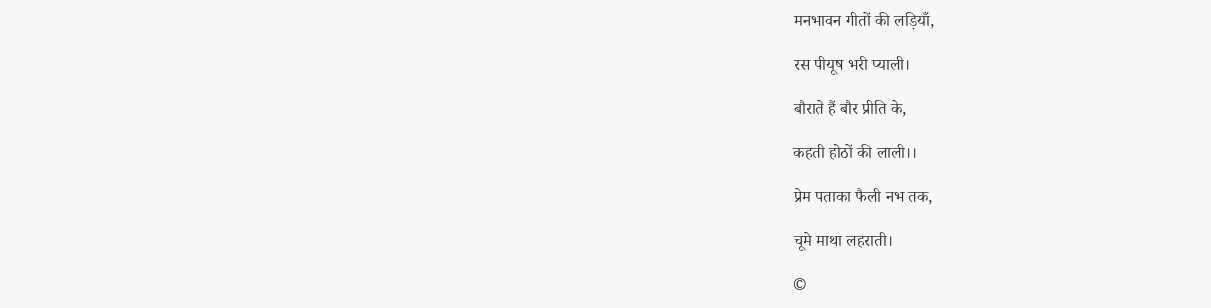मनभावन गीतों की लड़ियाँ,

रस पीयूष भरी प्याली।

बौराते हैं बौर प्रीति के,

कहती होठों की लाली।।

प्रेम पताका फैली नभ तक,

चूमे माथा लहराती।

©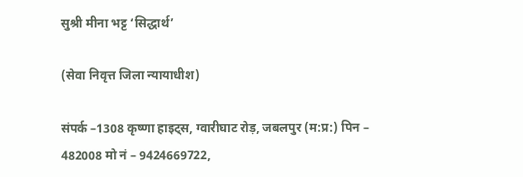सुश्री मीना भट्ट ‘सिद्धार्थ’

(सेवा निवृत्त जिला न्यायाधीश)

संपर्क –1308 कृष्णा हाइट्स, ग्वारीघाट रोड़, जबलपुर (म:प्र:) पिन – 482008 मो नं – 9424669722,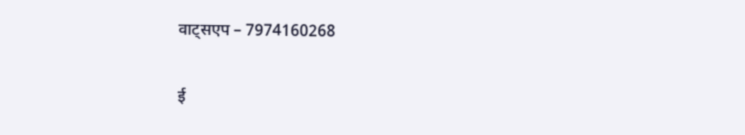वाट्सएप – 7974160268

ई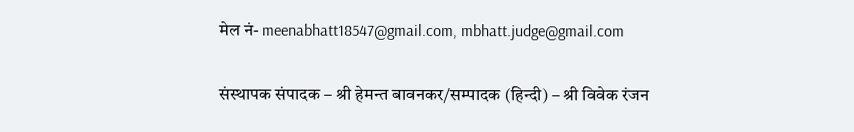मेल नं- meenabhatt18547@gmail.com, mbhatt.judge@gmail.com

संस्थापक संपादक – श्री हेमन्त बावनकर/सम्पादक (हिन्दी) – श्री विवेक रंजन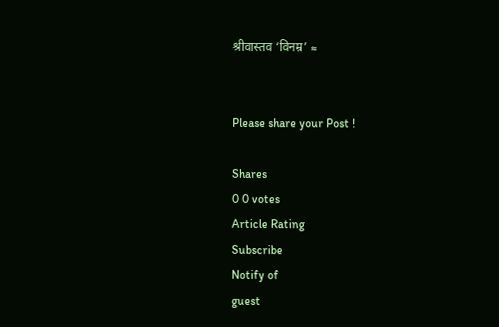श्रीवास्तव ‘विनम्र’ ≈


Please share your Post !

Shares
0 0 votes
Article Rating
Subscribe
Notify of
guest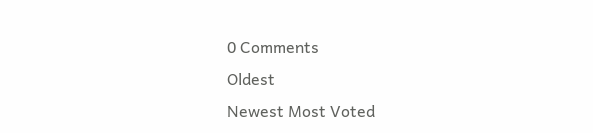0 Comments
Oldest
Newest Most Voted